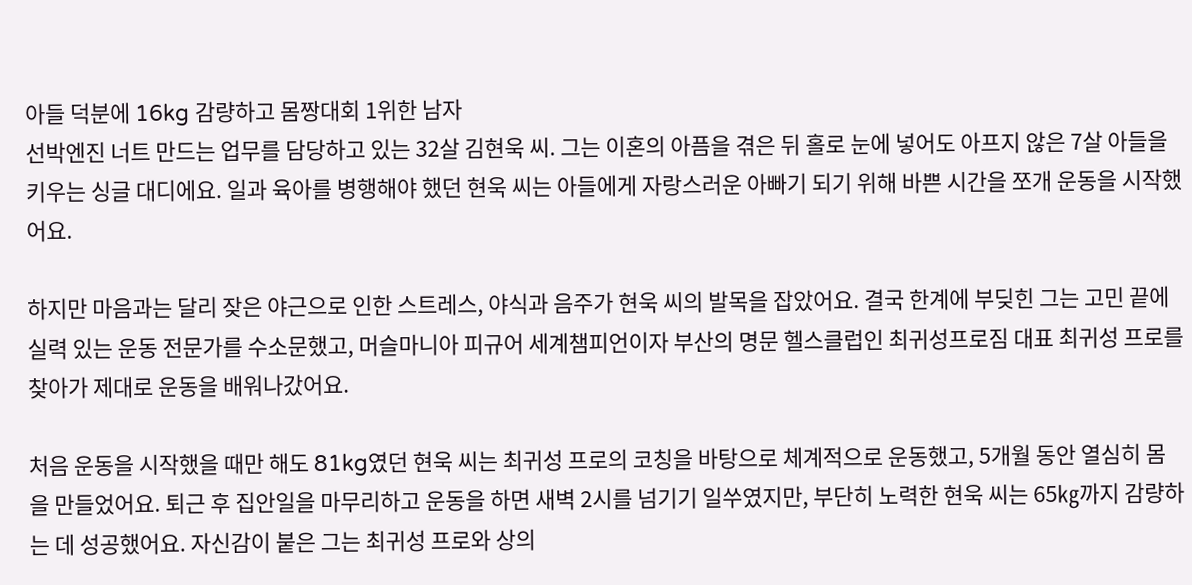아들 덕분에 16kg 감량하고 몸짱대회 1위한 남자
선박엔진 너트 만드는 업무를 담당하고 있는 32살 김현욱 씨. 그는 이혼의 아픔을 겪은 뒤 홀로 눈에 넣어도 아프지 않은 7살 아들을 키우는 싱글 대디에요. 일과 육아를 병행해야 했던 현욱 씨는 아들에게 자랑스러운 아빠기 되기 위해 바쁜 시간을 쪼개 운동을 시작했어요.

하지만 마음과는 달리 잦은 야근으로 인한 스트레스, 야식과 음주가 현욱 씨의 발목을 잡았어요. 결국 한계에 부딪힌 그는 고민 끝에 실력 있는 운동 전문가를 수소문했고, 머슬마니아 피규어 세계챔피언이자 부산의 명문 헬스클럽인 최귀성프로짐 대표 최귀성 프로를 찾아가 제대로 운동을 배워나갔어요.

처음 운동을 시작했을 때만 해도 81kg였던 현욱 씨는 최귀성 프로의 코칭을 바탕으로 체계적으로 운동했고, 5개월 동안 열심히 몸을 만들었어요. 퇴근 후 집안일을 마무리하고 운동을 하면 새벽 2시를 넘기기 일쑤였지만, 부단히 노력한 현욱 씨는 65㎏까지 감량하는 데 성공했어요. 자신감이 붙은 그는 최귀성 프로와 상의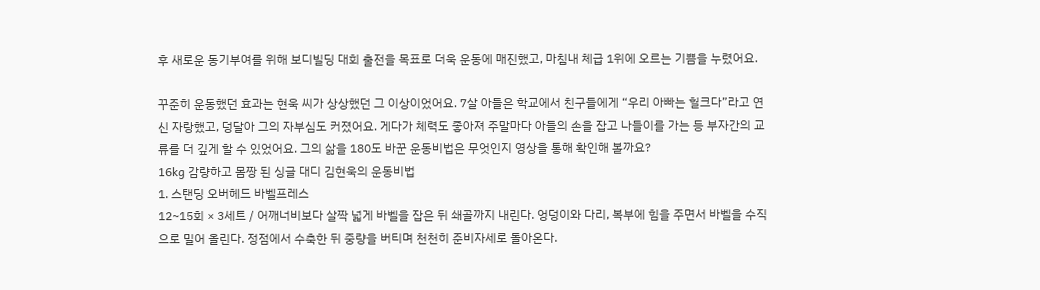후 새로운 동기부여를 위해 보디빌딩 대회 출전을 목표로 더욱 운동에 매진했고, 마침내 체급 1위에 오르는 기쁨을 누렸어요.

꾸준히 운동했던 효과는 현욱 씨가 상상했던 그 이상이었어요. 7살 아들은 학교에서 친구들에게 “우리 아빠는 헐크다”라고 연신 자랑했고, 덩달아 그의 자부심도 커졌어요. 게다가 체력도 좋아져 주말마다 아들의 손을 잡고 나들이를 가는 등 부자간의 교류를 더 깊게 할 수 있었어요. 그의 삶을 180도 바꾼 운동비법은 무엇인지 영상을 통해 확인해 볼까요?
16kg 감량하고 몸짱 된 싱글 대디 김현욱의 운동비법
1. 스탠딩 오버헤드 바벨프레스
12~15회 × 3세트 / 어깨너비보다 살짝 넓게 바벨을 잡은 뒤 쇄골까지 내린다. 엉덩이와 다리, 복부에 힘을 주면서 바벨을 수직으로 밀어 올린다. 정점에서 수축한 뒤 중량을 버티며 천천히 준비자세로 돌아온다.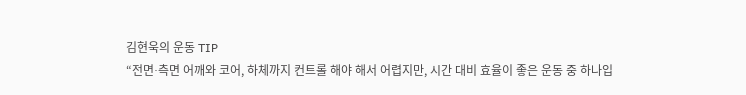김현욱의 운동 TIP
“전면∙측면 어깨와 코어, 하체까지 컨트롤 해야 해서 어렵지만, 시간 대비 효율이 좋은 운동 중 하나입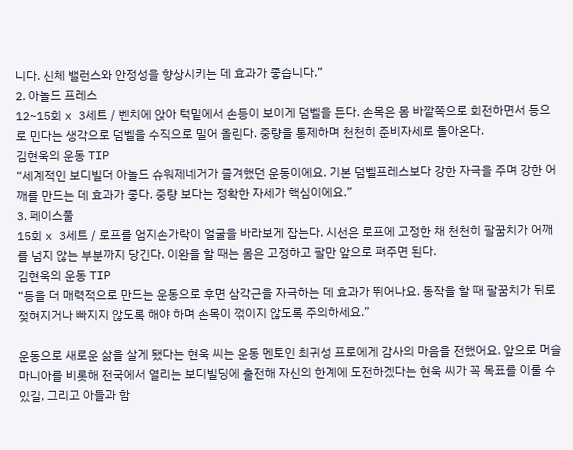니다. 신체 밸런스와 안정성을 향상시키는 데 효과가 좋습니다.”
2. 아놀드 프레스
12~15회 x 3세트 / 벤치에 앉아 턱밑에서 손등이 보이게 덤벨을 든다. 손목은 몸 바깥쪽으로 회전하면서 등으로 민다는 생각으로 덤벨을 수직으로 밀어 올린다. 중량을 통제하며 천천히 준비자세로 돌아온다.
김현욱의 운동 TIP
“세계적인 보디빌더 아놀드 슈워제네거가 즐겨했던 운동이에요. 기본 덤벨프레스보다 강한 자극을 주며 강한 어깨를 만드는 데 효과가 좋다. 중량 보다는 정확한 자세가 핵심이에요.”
3. 페이스풀
15회 x 3세트 / 로프를 엄지손가락이 얼굴을 바라보게 잡는다. 시선은 로프에 고정한 채 천천히 팔꿈치가 어깨를 넘지 않는 부분까지 당긴다. 이완을 할 때는 몸은 고정하고 팔만 앞으로 펴주면 된다.
김현욱의 운동 TIP
“등을 더 매력적으로 만드는 운동으로 후면 삼각근을 자극하는 데 효과가 뛰어나요. 동작을 할 때 팔꿈치가 뒤로 젖혀지거나 빠지지 않도록 해야 하며 손목이 꺾이지 않도록 주의하세요.”

운동으로 새로운 삶을 살게 됐다는 현욱 씨는 운동 멘토인 최귀성 프로에게 감사의 마음을 전했어요. 앞으로 머슬마니아를 비롯해 전국에서 열리는 보디빌딩에 출전해 자신의 한계에 도전하겠다는 현욱 씨가 꼭 목표를 이룰 수 있길, 그리고 아들과 함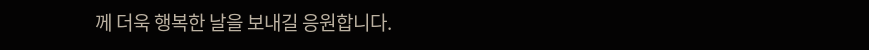께 더욱 행복한 날을 보내길 응원합니다.